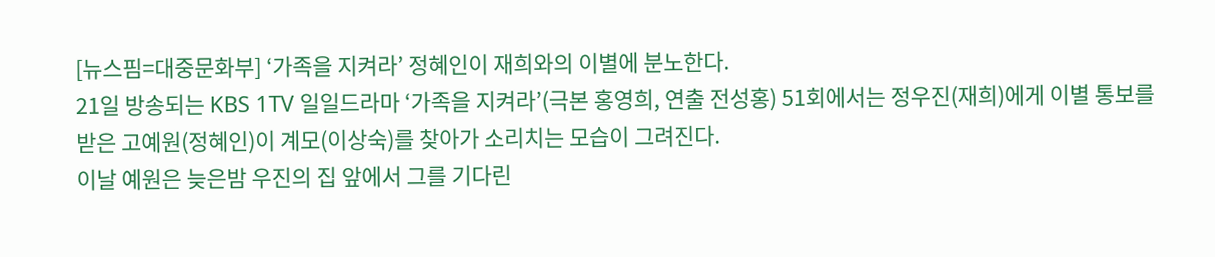[뉴스핌=대중문화부] ‘가족을 지켜라’ 정혜인이 재희와의 이별에 분노한다.
21일 방송되는 KBS 1TV 일일드라마 ‘가족을 지켜라’(극본 홍영희, 연출 전성홍) 51회에서는 정우진(재희)에게 이별 통보를 받은 고예원(정혜인)이 계모(이상숙)를 찾아가 소리치는 모습이 그려진다.
이날 예원은 늦은밤 우진의 집 앞에서 그를 기다린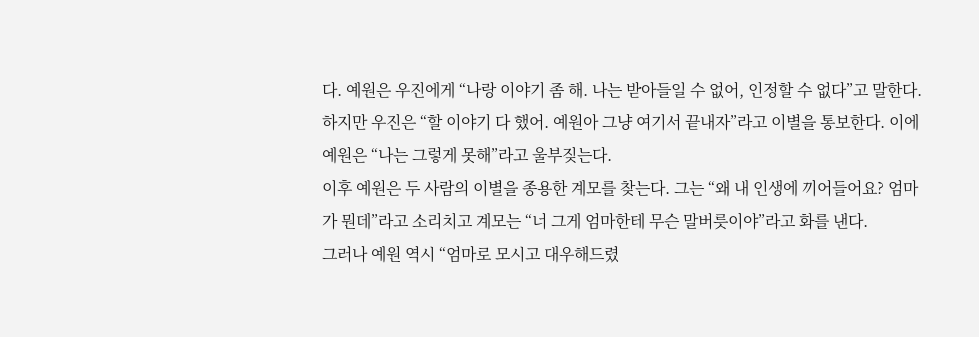다. 예원은 우진에게 “나랑 이야기 좀 해. 나는 받아들일 수 없어, 인정할 수 없다”고 말한다.
하지만 우진은 “할 이야기 다 했어. 예원아 그냥 여기서 끝내자”라고 이별을 통보한다. 이에 예원은 “나는 그렇게 못해”라고 울부짖는다.
이후 예원은 두 사람의 이별을 종용한 계모를 찾는다. 그는 “왜 내 인생에 끼어들어요? 엄마가 뭔데”라고 소리치고 계모는 “너 그게 엄마한테 무슨 말버릇이야”라고 화를 낸다.
그러나 예원 역시 “엄마로 모시고 대우해드렸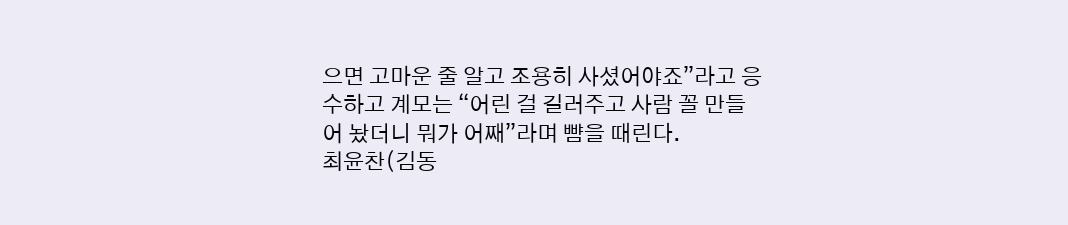으면 고마운 줄 알고 조용히 사셨어야죠”라고 응수하고 계모는 “어린 걸 길러주고 사람 꼴 만들어 놨더니 뭐가 어째”라며 뺨을 때린다.
최윤찬(김동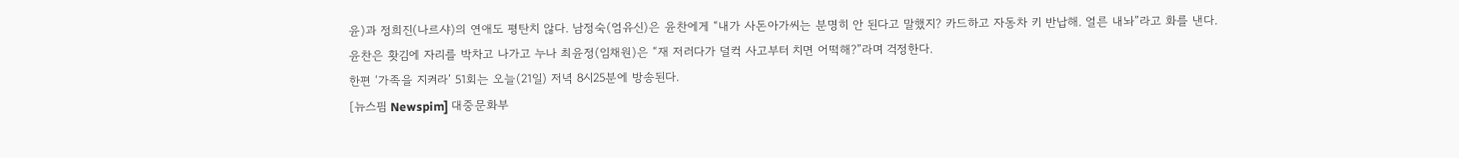윤)과 정희진(나르샤)의 연애도 평탄치 않다. 남정숙(엄유신)은 윤찬에게 “내가 사돈아가씨는 분명히 안 된다고 말했지? 카드하고 자동차 키 반납해. 얼른 내놔”라고 화를 낸다.
윤찬은 홧김에 자리를 박차고 나가고 누나 최윤정(임채원)은 “재 저러다가 덜컥 사고부터 치면 어떡해?”라며 걱정한다.
한편 ‘가족을 지켜라’ 51회는 오늘(21일) 저녁 8시25분에 방송된다.
[뉴스핌 Newspim] 대중문화부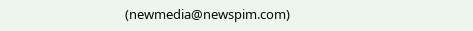(newmedia@newspim.com)